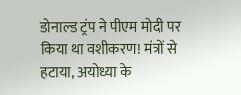डोनाल्ड ट्रंप ने पीएम मोदी पर किया था वशीकरण! मंत्रों से हटाया, अयोध्या के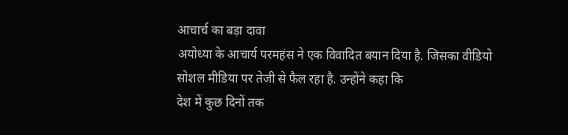आचार्च का बड़ा दावा
अयोध्या के आचार्य परमहंस ने एक विवादित बयान दिया है. जिसका वीडियो सोशल मीडिया पर तेजी से फैल रहा है. उन्होंने कहा कि
देश में कुछ दिनों तक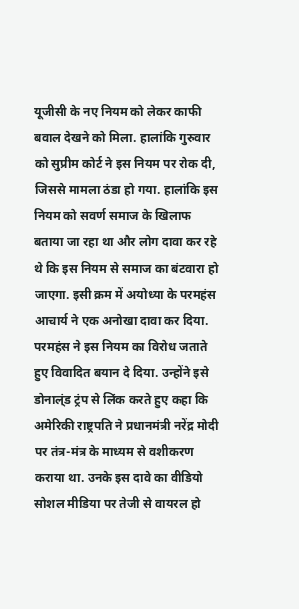यूजीसी के नए नियम को लेकर काफी बवाल देखने को मिला. हालांकि गुरुवार को सुप्रीम कोर्ट ने इस नियम पर रोक दी, जिससे मामला ठंडा हो गया. हालांकि इस नियम को सवर्ण समाज के खिलाफ बताया जा रहा था और लोग दावा कर रहे थे कि इस नियम से समाज का बंटवारा हो जाएगा. इसी क्रम में अयोध्या के परमहंस आचार्य ने एक अनोखा दावा कर दिया.
परमहंस ने इस नियम का विरोध जताते हुए विवादित बयान दे दिया. उन्होंने इसे डोनाल्ंड ट्रंप से लिंक करते हुए कहा कि अमेरिकी राष्ट्रपति ने प्रधानमंत्री नरेंद्र मोदी पर तंत्र-मंत्र के माध्यम से वशीकरण कराया था. उनके इस दावे का वीडियो सोशल मीडिया पर तेजी से वायरल हो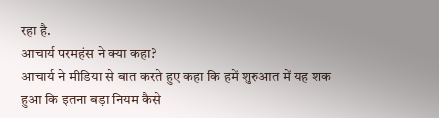रहा है.
आचार्य परमहंस ने क्या कहा?
आचार्य ने मीडिया से बात करते हुए कहा कि हमें शुरुआत में यह शक हुआ कि इतना बड़ा नियम कैसे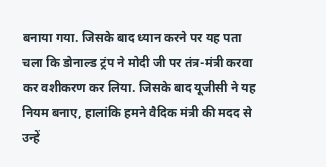बनाया गया. जिसके बाद ध्यान करने पर यह पता चला कि डोनाल्ड ट्रंप ने मोदी जी पर तंत्र-मंत्री करवा कर वशीकरण कर लिया. जिसके बाद यूजीसी ने यह नियम बनाए, हालांकि हमने वैदिक मंत्री की मदद से उन्हें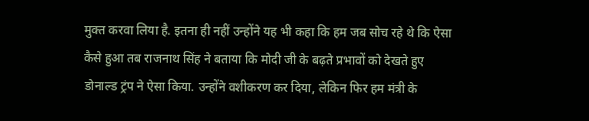मुक्त करवा लिया है. इतना ही नहीं उन्होंने यह भी कहा कि हम जब सोच रहे थे कि ऐसा कैसे हुआ तब राजनाथ सिंह ने बताया कि मोदी जी के बढ़ते प्रभावों को देखते हुए डोनाल्ड ट्रंप ने ऐसा किया. उन्होंने वशीकरण कर दिया, लेकिन फिर हम मंत्री के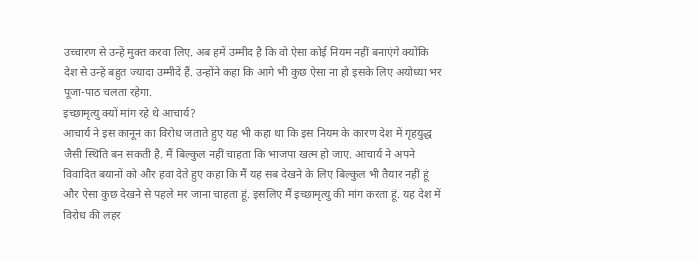उच्चारण से उन्हें मुक्त करवा लिए. अब हमें उम्मीद है कि वो ऐसा कोई नियम नहीं बनाएंगे क्योंकि देश से उन्हें बहुत ज्यादा उम्मीदें हैं. उन्होंने कहा कि आगे भी कुछ ऐसा ना हो इसके लिए अयोध्या भर पूजा-पाठ चलता रहेगा.
इच्छामृत्यु क्यों मांग रहे थे आचार्य?
आचार्य ने इस कानून का विरोध जताते हुए यह भी कहा था कि इस नियम के कारण देश में गृहयुद्ध जैसी स्थिति बन सकती है. मैं बिल्कुल नहीं चाहता कि भाजपा खत्म हो जाए. आचार्य ने अपने विवादित बयानों को और हवा देते हुए कहा कि मैं यह सब देखने के लिए बिल्कुल भी तैयार नहीं हूं और ऐसा कुछ देखने से पहले मर जाना चाहता हूं. इसलिए मैं इच्छामृत्यु की मांग करता हूं. यह देश में विरोध की लहर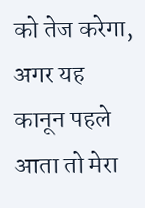को तेज करेगा, अगर यह कानून पहले आता तो मेरा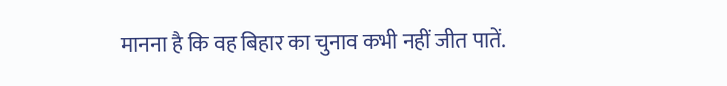मानना है कि वह बिहार का चुनाव कभी नहीं जीत पातें.